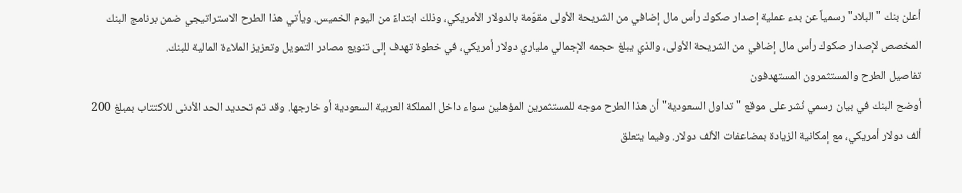أعلن بنك "البلاد" رسمياً عن بدء عملية إصدار صكوك رأس مال إضافي من الشريحة الأولى مقوّمة بالدولار الأمريكي، وذلك ابتداءً من اليوم الخميس. ويأتي هذا الطرح الاستراتيجي ضمن برنامج البنك المخصص لإصدار صكوك رأس مال إضافي من الشريحة الأولى، والذي يبلغ حجمه الإجمالي ملياري دولار أمريكي، في خطوة تهدف إلى تنويع مصادر التمويل وتعزيز الملاءة المالية للبنك.
تفاصيل الطرح والمستثمرون المستهدفون
أوضح البنك في بيان رسمي نُشر على موقع "تداول السعودية" أن هذا الطرح موجه للمستثمرين المؤهلين سواء داخل المملكة العربية السعودية أو خارجها. وقد تم تحديد الحد الأدنى للاكتتاب بمبلغ 200 ألف دولار أمريكي، مع إمكانية الزيادة بمضاعفات الألف دولار. وفيما يتعلق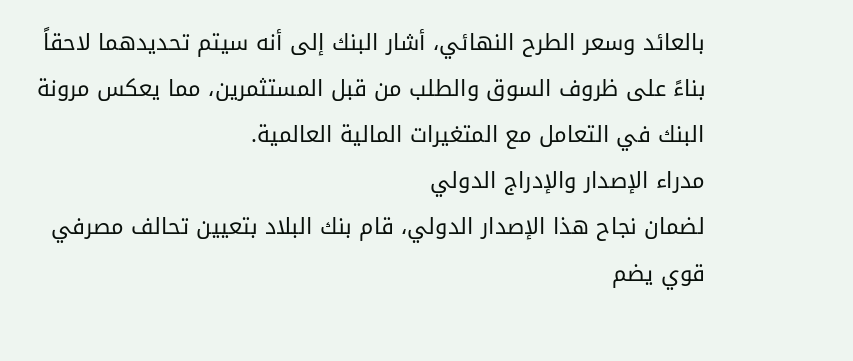بالعائد وسعر الطرح النهائي، أشار البنك إلى أنه سيتم تحديدهما لاحقاً بناءً على ظروف السوق والطلب من قبل المستثمرين، مما يعكس مرونة البنك في التعامل مع المتغيرات المالية العالمية.
مدراء الإصدار والإدراج الدولي
لضمان نجاح هذا الإصدار الدولي، قام بنك البلاد بتعيين تحالف مصرفي قوي يضم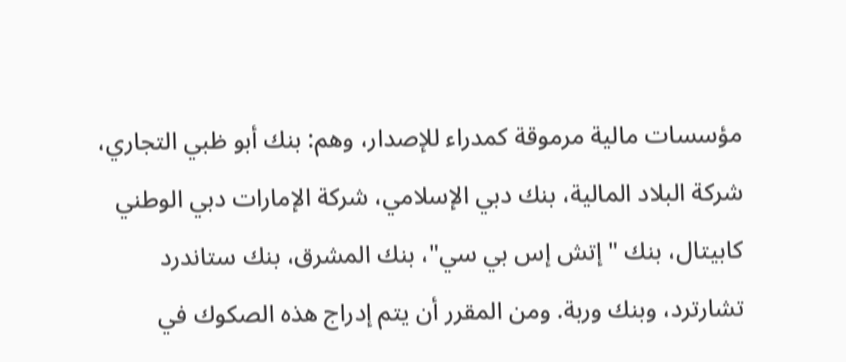مؤسسات مالية مرموقة كمدراء للإصدار، وهم: بنك أبو ظبي التجاري، شركة البلاد المالية، بنك دبي الإسلامي، شركة الإمارات دبي الوطني كابيتال، بنك "إتش إس بي سي"، بنك المشرق، بنك ستاندرد تشارترد، وبنك وربة. ومن المقرر أن يتم إدراج هذه الصكوك في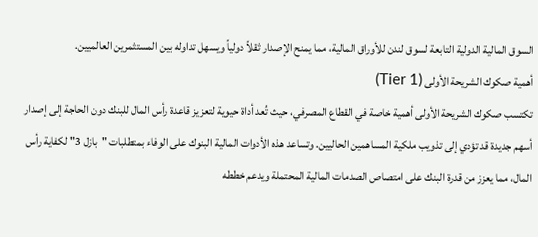السوق المالية الدولية التابعة لسوق لندن للأوراق المالية، مما يمنح الإصدار ثقلاً دولياً ويسهل تداوله بين المستثمرين العالميين.
أهمية صكوك الشريحة الأولى (Tier 1)
تكتسب صكوك الشريحة الأولى أهمية خاصة في القطاع المصرفي، حيث تُعد أداة حيوية لتعزيز قاعدة رأس المال للبنك دون الحاجة إلى إصدار أسهم جديدة قد تؤدي إلى تذويب ملكية المساهمين الحاليين. وتساعد هذه الأدوات المالية البنوك على الوفاء بمتطلبات "بازل 3" لكفاية رأس المال، مما يعزز من قدرة البنك على امتصاص الصدمات المالية المحتملة ويدعم خططه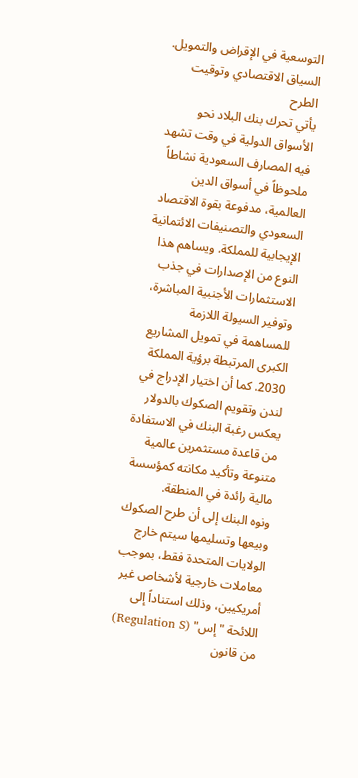التوسعية في الإقراض والتمويل.
السياق الاقتصادي وتوقيت الطرح
يأتي تحرك بنك البلاد نحو الأسواق الدولية في وقت تشهد فيه المصارف السعودية نشاطاً ملحوظاً في أسواق الدين العالمية، مدفوعة بقوة الاقتصاد السعودي والتصنيفات الائتمانية الإيجابية للمملكة. ويساهم هذا النوع من الإصدارات في جذب الاستثمارات الأجنبية المباشرة، وتوفير السيولة اللازمة للمساهمة في تمويل المشاريع الكبرى المرتبطة برؤية المملكة 2030. كما أن اختيار الإدراج في لندن وتقويم الصكوك بالدولار يعكس رغبة البنك في الاستفادة من قاعدة مستثمرين عالمية متنوعة وتأكيد مكانته كمؤسسة مالية رائدة في المنطقة.
ونوه البنك إلى أن طرح الصكوك وبيعها وتسليمها سيتم خارج الولايات المتحدة فقط، بموجب معاملات خارجية لأشخاص غير أمريكيين، وذلك استناداً إلى اللائحة "إس" (Regulation S) من قانون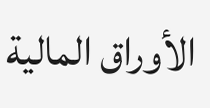الأوراق المالية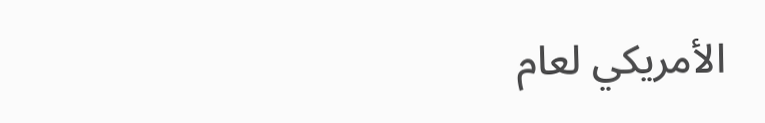الأمريكي لعام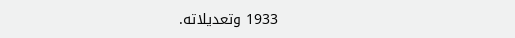1933 وتعديلاته.